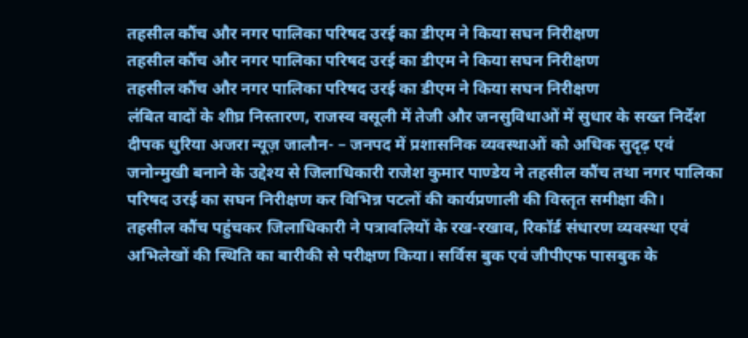तहसील कौंच और नगर पालिका परिषद उरई का डीएम ने किया सघन निरीक्षण
तहसील कौंच और नगर पालिका परिषद उरई का डीएम ने किया सघन निरीक्षण
तहसील कौंच और नगर पालिका परिषद उरई का डीएम ने किया सघन निरीक्षण
लंबित वादों के शीघ्र निस्तारण, राजस्व वसूली में तेजी और जनसुविधाओं में सुधार के सख्त निर्देश
दीपक धुरिया अजरा न्यूज़ जालौन- – जनपद में प्रशासनिक व्यवस्थाओं को अधिक सुदृढ़ एवं जनोन्मुखी बनाने के उद्देश्य से जिलाधिकारी राजेश कुमार पाण्डेय ने तहसील कौंच तथा नगर पालिका परिषद उरई का सघन निरीक्षण कर विभिन्न पटलों की कार्यप्रणाली की विस्तृत समीक्षा की।
तहसील कौंच पहुंचकर जिलाधिकारी ने पत्रावलियों के रख-रखाव, रिकॉर्ड संधारण व्यवस्था एवं अभिलेखों की स्थिति का बारीकी से परीक्षण किया। सर्विस बुक एवं जीपीएफ पासबुक के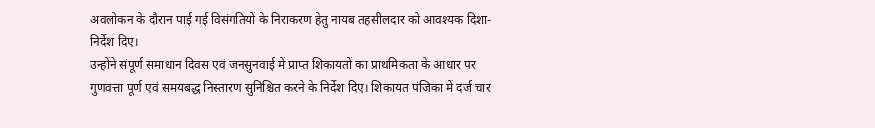अवलोकन के दौरान पाई गई विसंगतियों के निराकरण हेतु नायब तहसीलदार को आवश्यक दिशा-निर्देश दिए।
उन्होंने संपूर्ण समाधान दिवस एवं जनसुनवाई में प्राप्त शिकायतों का प्राथमिकता के आधार पर गुणवत्ता पूर्ण एवं समयबद्ध निस्तारण सुनिश्चित करने के निर्देश दिए। शिकायत पंजिका में दर्ज चार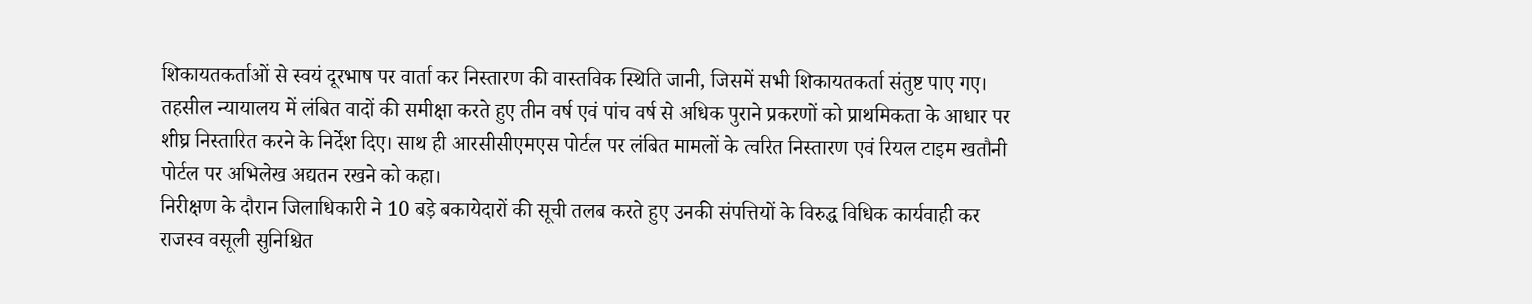शिकायतकर्ताओं से स्वयं दूरभाष पर वार्ता कर निस्तारण की वास्तविक स्थिति जानी, जिसमें सभी शिकायतकर्ता संतुष्ट पाए गए।
तहसील न्यायालय में लंबित वादों की समीक्षा करते हुए तीन वर्ष एवं पांच वर्ष से अधिक पुराने प्रकरणों को प्राथमिकता के आधार पर शीघ्र निस्तारित करने के निर्देश दिए। साथ ही आरसीसीएमएस पोर्टल पर लंबित मामलों के त्वरित निस्तारण एवं रियल टाइम खतौनी पोर्टल पर अभिलेख अद्यतन रखने को कहा।
निरीक्षण के दौरान जिलाधिकारी ने 10 बड़े बकायेदारों की सूची तलब करते हुए उनकी संपत्तियों के विरुद्ध विधिक कार्यवाही कर राजस्व वसूली सुनिश्चित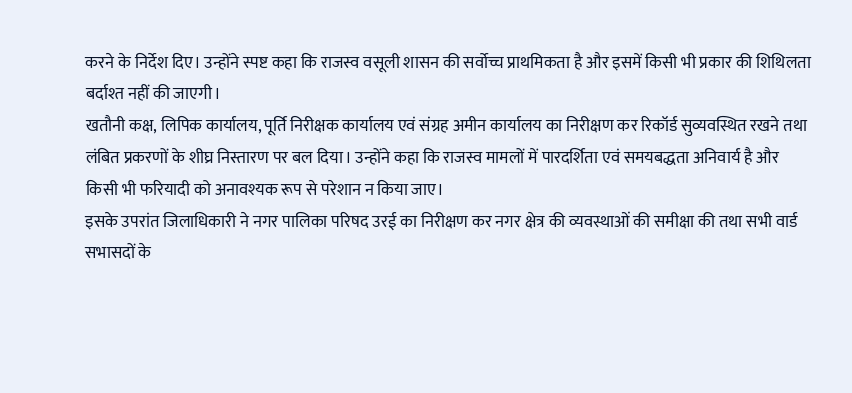करने के निर्देश दिए। उन्होंने स्पष्ट कहा कि राजस्व वसूली शासन की सर्वोच्च प्राथमिकता है और इसमें किसी भी प्रकार की शिथिलता बर्दाश्त नहीं की जाएगी।
खतौनी कक्ष, लिपिक कार्यालय, पूर्ति निरीक्षक कार्यालय एवं संग्रह अमीन कार्यालय का निरीक्षण कर रिकॉर्ड सुव्यवस्थित रखने तथा लंबित प्रकरणों के शीघ्र निस्तारण पर बल दिया। उन्होंने कहा कि राजस्व मामलों में पारदर्शिता एवं समयबद्धता अनिवार्य है और किसी भी फरियादी को अनावश्यक रूप से परेशान न किया जाए।
इसके उपरांत जिलाधिकारी ने नगर पालिका परिषद उरई का निरीक्षण कर नगर क्षेत्र की व्यवस्थाओं की समीक्षा की तथा सभी वार्ड सभासदों के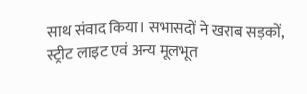साथ संवाद किया। सभासदों ने खराब सड़कों, स्ट्रीट लाइट एवं अन्य मूलभूत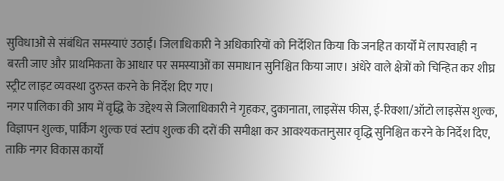सुविधाओं से संबंधित समस्याएं उठाईं। जिलाधिकारी ने अधिकारियों को निर्देशित किया कि जनहित कार्यों में लापरवाही न बरती जाए और प्राथमिकता के आधार पर समस्याओं का समाधान सुनिश्चित किया जाए। अंधेरे वाले क्षेत्रों को चिन्हित कर शीघ्र स्ट्रीट लाइट व्यवस्था दुरुस्त करने के निर्देश दिए गए।
नगर पालिका की आय में वृद्धि के उद्देश्य से जिलाधिकारी ने गृहकर, दुकानाता, लाइसेंस फीस, ई-रिक्शा/ऑटो लाइसेंस शुल्क, विज्ञापन शुल्क, पार्किंग शुल्क एवं स्टांप शुल्क की दरों की समीक्षा कर आवश्यकतानुसार वृद्धि सुनिश्चित करने के निर्देश दिए, ताकि नगर विकास कार्यों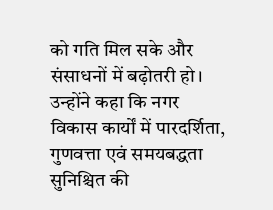को गति मिल सके और संसाधनों में बढ़ोतरी हो।
उन्होंने कहा कि नगर विकास कार्यों में पारदर्शिता, गुणवत्ता एवं समयबद्धता सुनिश्चित की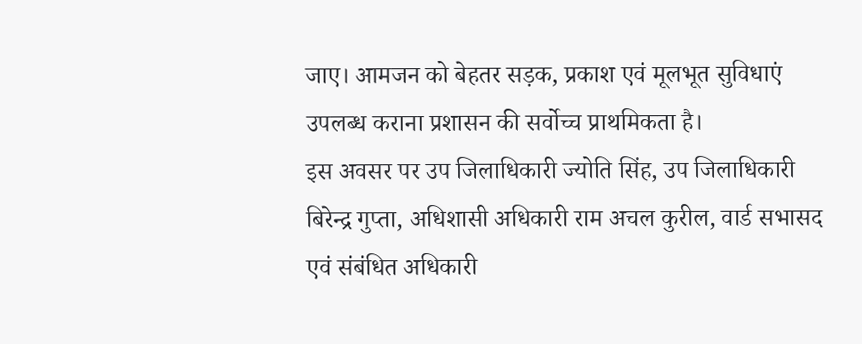जाए। आमजन को बेहतर सड़क, प्रकाश एवं मूलभूत सुविधाएं उपलब्ध कराना प्रशासन की सर्वोच्च प्राथमिकता है।
इस अवसर पर उप जिलाधिकारी ज्योति सिंह, उप जिलाधिकारी बिरेन्द्र गुप्ता, अधिशासी अधिकारी राम अचल कुरील, वार्ड सभासद एवं संबंधित अधिकारी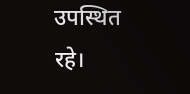उपस्थित रहे।